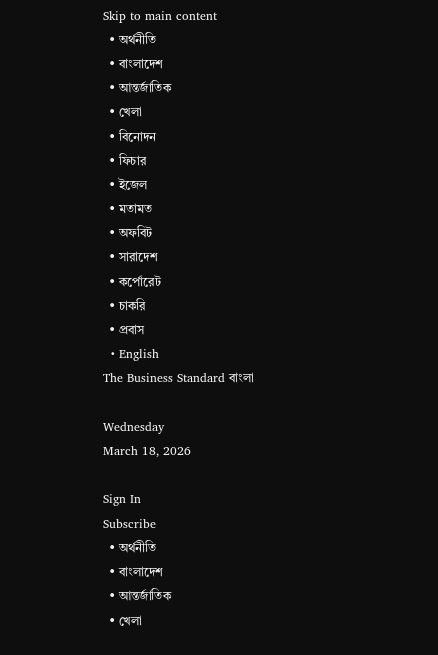Skip to main content
  • অর্থনীতি
  • বাংলাদেশ
  • আন্তর্জাতিক
  • খেলা
  • বিনোদন
  • ফিচার
  • ইজেল
  • মতামত
  • অফবিট
  • সারাদেশ
  • কর্পোরেট
  • চাকরি
  • প্রবাস
  • English
The Business Standard বাংলা

Wednesday
March 18, 2026

Sign In
Subscribe
  • অর্থনীতি
  • বাংলাদেশ
  • আন্তর্জাতিক
  • খেলা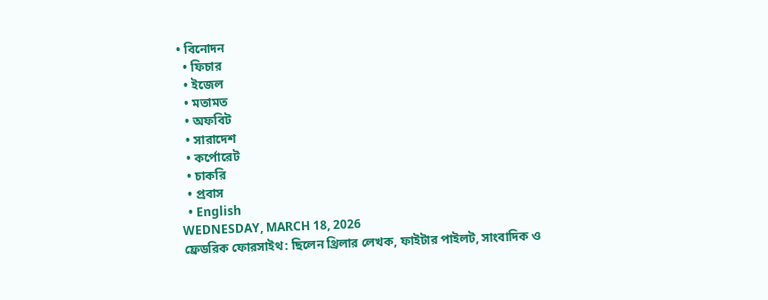• বিনোদন
  • ফিচার
  • ইজেল
  • মতামত
  • অফবিট
  • সারাদেশ
  • কর্পোরেট
  • চাকরি
  • প্রবাস
  • English
WEDNESDAY, MARCH 18, 2026
ফ্রেডরিক ফোরসাইথ: ছিলেন থ্রিলার লেখক, ফাইটার পাইলট, সাংবাদিক ও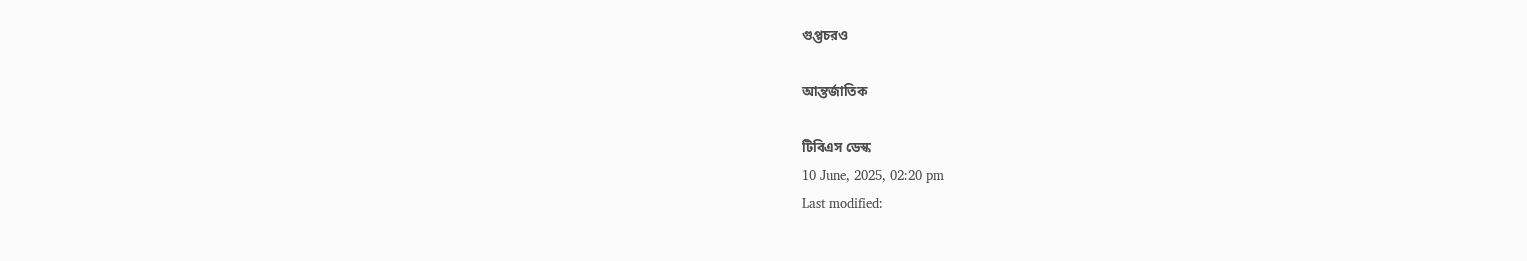গুপ্তচরও

আন্তর্জাতিক

টিবিএস ডেস্ক
10 June, 2025, 02:20 pm
Last modified: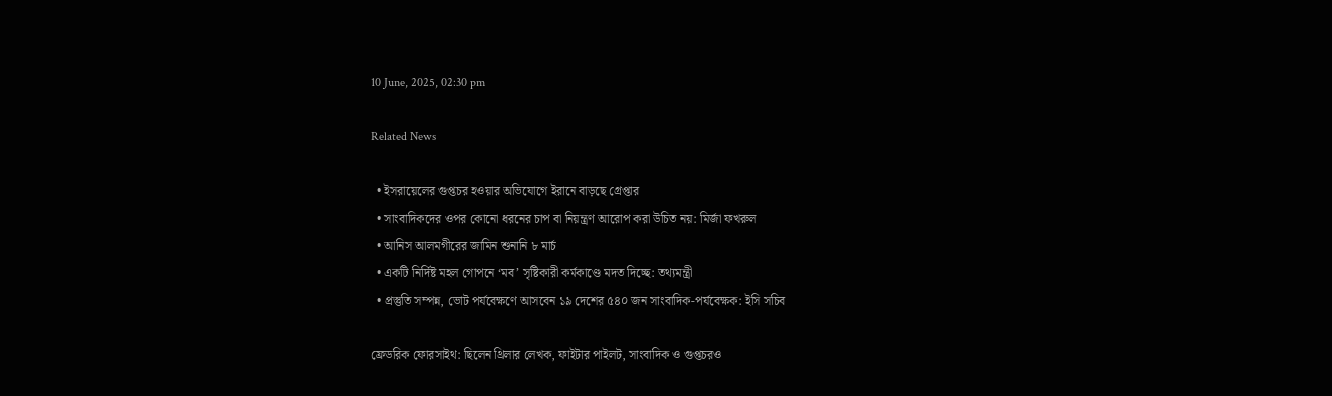10 June, 2025, 02:30 pm

Related News

  • ইসরায়েলের গুপ্তচর হওয়ার অভিযোগে ইরানে বাড়ছে গ্রেপ্তার
  • সাংবাদিকদের ওপর কোনো ধরনের চাপ বা নিয়ন্ত্রণ আরোপ করা উচিত নয়: মির্জা ফখরুল
  • আনিস আলমগীরের জামিন শুনানি ৮ মার্চ
  • একটি নির্দিষ্ট মহল গোপনে ‘মব’ সৃষ্টিকারী কর্মকাণ্ডে মদত দিচ্ছে: তথ্যমন্ত্রী
  • প্রস্তুতি সম্পন্ন, ভোট পর্যবেক্ষণে আসবেন ১৯ দেশের ৫৪০ জন সাংবাদিক-পর্যবেক্ষক: ইসি সচিব

ফ্রেডরিক ফোরসাইথ: ছিলেন থ্রিলার লেখক, ফাইটার পাইলট, সাংবাদিক ও গুপ্তচরও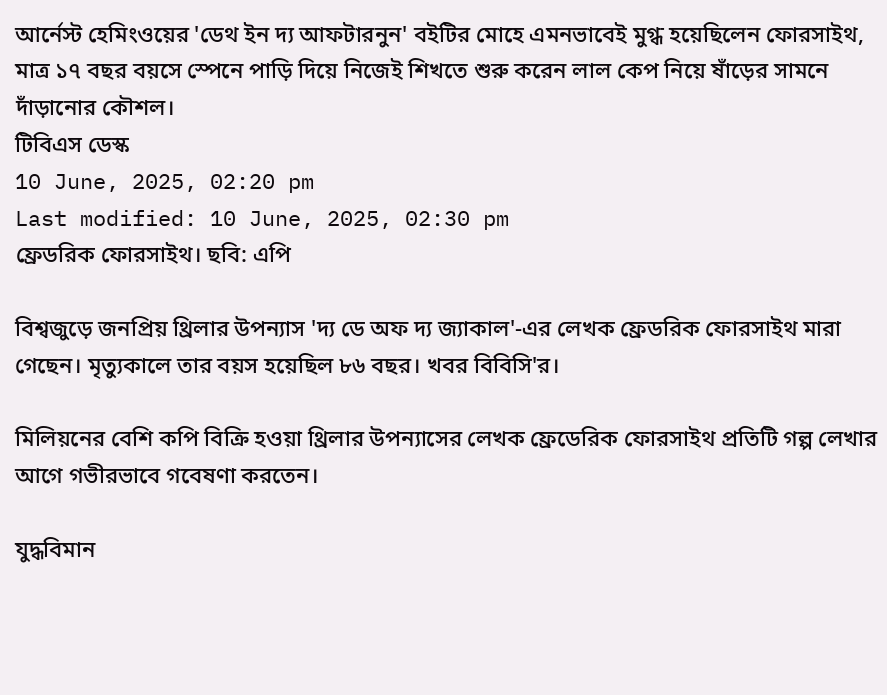আর্নেস্ট হেমিংওয়ের 'ডেথ ইন দ্য আফটারনুন' বইটির মোহে এমনভাবেই মুগ্ধ হয়েছিলেন ফোরসাইথ, মাত্র ১৭ বছর বয়সে স্পেনে পাড়ি দিয়ে নিজেই শিখতে শুরু করেন লাল কেপ নিয়ে ষাঁড়ের সামনে দাঁড়ানোর কৌশল।
টিবিএস ডেস্ক
10 June, 2025, 02:20 pm
Last modified: 10 June, 2025, 02:30 pm
ফ্রেডরিক ফোরসাইথ। ছবি: এপি

বিশ্বজুড়ে জনপ্রিয় থ্রিলার উপন্যাস 'দ্য ডে অফ দ্য জ্যাকাল'-এর লেখক ফ্রেডরিক ফোরসাইথ মারা গেছেন। মৃত্যুকালে তার বয়স হয়েছিল ৮৬ বছর। খবর বিবিসি'র।

মিলিয়নের বেশি কপি বিক্রি হওয়া থ্রিলার উপন্যাসের লেখক ফ্রেডেরিক ফোরসাইথ প্রতিটি গল্প লেখার আগে গভীরভাবে গবেষণা করতেন।

যুদ্ধবিমান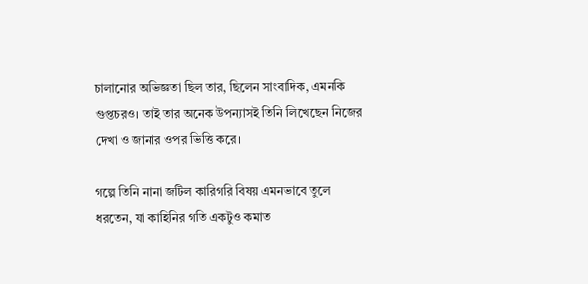চালানোর অভিজ্ঞতা ছিল তার, ছিলেন সাংবাদিক, এমনকি গুপ্তচরও। তাই তার অনেক উপন্যাসই তিনি লিখেছেন নিজের দেখা ও জানার ওপর ভিত্তি করে।

গল্পে তিনি নানা জটিল কারিগরি বিষয় এমনভাবে তুলে ধরতেন, যা কাহিনির গতি একটুও কমাত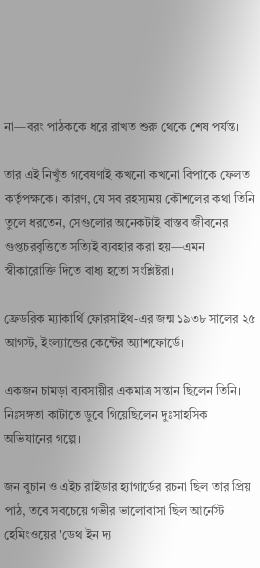না—বরং পাঠককে ধরে রাখত শুরু থেকে শেষ পর্যন্ত।

তার এই নিখুঁত গবেষণাই কখনো কখনো বিপাকে ফেলত কর্তৃপক্ষকে। কারণ, যে সব রহস্যময় কৌশলের কথা তিনি তুলে ধরতেন, সেগুলোর অনেকটাই বাস্তব জীবনের গুপ্তচরবৃত্তিতে সত্যিই ব্যবহার করা হয়—এমন স্বীকারোক্তি দিতে বাধ্য হতো সংশ্লিষ্টরা।

ফ্রেডরিক ম্যাকার্থি ফোরসাইথ-এর জন্ম ১৯৩৮ সালের ২৫ আগস্ট, ইংল্যান্ডের কেন্টের অ্যাশফোর্ডে।

একজন চামড়া ব্যবসায়ীর একমাত্র সন্তান ছিলেন তিনি। নিঃসঙ্গতা কাটাতে ডুবে গিয়েছিলেন দুঃসাহসিক অভিযানের গল্পে।

জন বুচান ও এইচ রাইডার হ্যাগার্ডের রচনা ছিল তার প্রিয় পাঠ, তবে সবচেয়ে গভীর ভালোবাসা ছিল আর্নেস্ট হেমিংওয়ের 'ডেথ ইন দ্য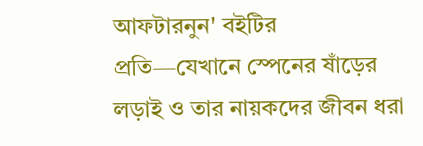আফটারনুন' বইটির প্রতি—যেখানে স্পেনের ষাঁড়ের লড়াই ও তার নায়কদের জীবন ধরা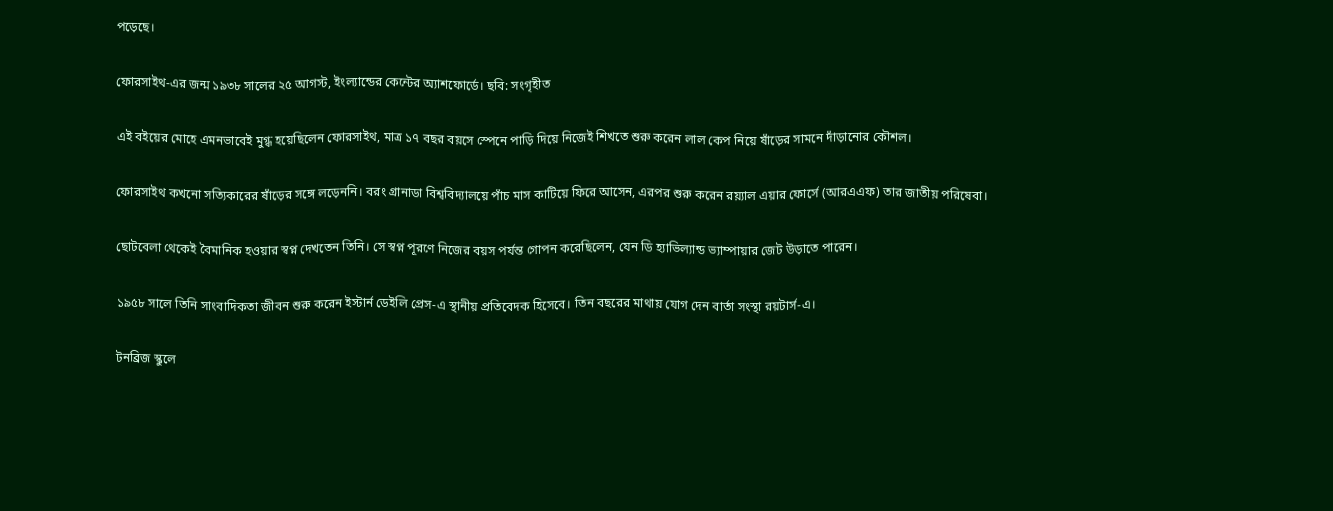পড়েছে।

ফোরসাইথ-এর জন্ম ১৯৩৮ সালের ২৫ আগস্ট, ইংল্যান্ডের কেন্টের অ্যাশফোর্ডে। ছবি: সংগৃহীত

এই বইয়ের মোহে এমনভাবেই মুগ্ধ হয়েছিলেন ফোরসাইথ, মাত্র ১৭ বছর বয়সে স্পেনে পাড়ি দিয়ে নিজেই শিখতে শুরু করেন লাল কেপ নিয়ে ষাঁড়ের সামনে দাঁড়ানোর কৌশল।

ফোরসাইথ কখনো সত্যিকারের ষাঁড়ের সঙ্গে লড়েননি। বরং গ্রানাডা বিশ্ববিদ্যালয়ে পাঁচ মাস কাটিয়ে ফিরে আসেন, এরপর শুরু করেন রয়্যাল এয়ার ফোর্সে (আরএএফ) তার জাতীয় পরিষেবা।

ছোটবেলা থেকেই বৈমানিক হওয়ার স্বপ্ন দেখতেন তিনি। সে স্বপ্ন পূরণে নিজের বয়স পর্যন্ত গোপন করেছিলেন, যেন ডি হ্যাভিল্যান্ড ভ্যাম্পায়ার জেট উড়াতে পারেন।

১৯৫৮ সালে তিনি সাংবাদিকতা জীবন শুরু করেন ইস্টার্ন ডেইলি প্রেস-এ স্থানীয় প্রতিবেদক হিসেবে। তিন বছরের মাথায় যোগ দেন বার্তা সংস্থা রয়টার্স-এ।

টনব্রিজ স্কুলে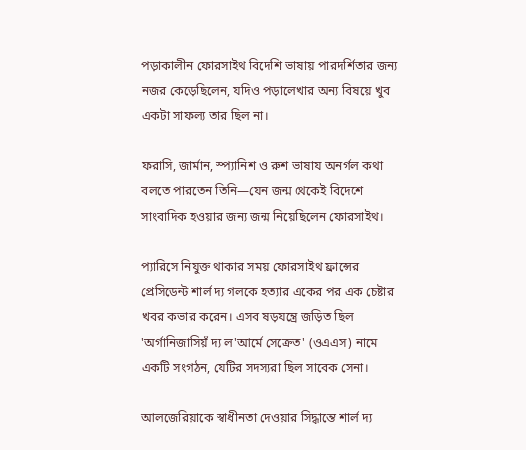পড়াকালীন ফোরসাইথ বিদেশি ভাষায় পারদর্শিতার জন্য নজর কেড়েছিলেন, যদিও পড়ালেখার অন্য বিষয়ে খুব একটা সাফল্য তার ছিল না।

ফরাসি, জার্মান, স্প্যানিশ ও রুশ ভাষায অনর্গল কথা বলতে পারতেন তিনি—যেন জন্ম থেকেই বিদেশে সাংবাদিক হওয়ার জন্য জন্ম নিয়েছিলেন ফোরসাইথ।

প্যারিসে নিযুক্ত থাকার সময় ফোরসাইথ ফ্রান্সের প্রেসিডেন্ট শার্ল দ্য গলকে হত্যার একের পর এক চেষ্টার খবর কভার করেন। এসব ষড়যন্ত্রে জড়িত ছিল 'অর্গানিজাসিয়ঁ দ্য ল'আর্মে সেক্রেত' (ওএএস) নামে একটি সংগঠন, যেটির সদস্যরা ছিল সাবেক সেনা।

আলজেরিয়াকে স্বাধীনতা দেওয়ার সিদ্ধান্তে শার্ল দ্য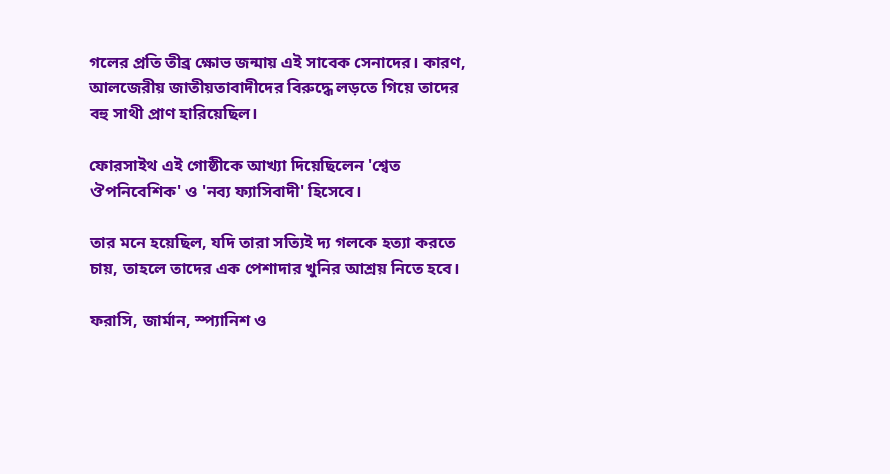গলের প্রতি তীব্র ক্ষোভ জন্মায় এই সাবেক সেনাদের। কারণ, আলজেরীয় জাতীয়তাবাদীদের বিরুদ্ধে লড়তে গিয়ে তাদের বহু সাথী প্রাণ হারিয়েছিল।

ফোরসাইথ এই গোষ্ঠীকে আখ্যা দিয়েছিলেন 'শ্বেত ঔপনিবেশিক' ও 'নব্য ফ্যাসিবাদী' হিসেবে।

তার মনে হয়েছিল, যদি তারা সত্যিই দ্য গলকে হত্যা করতে চায়, তাহলে তাদের এক পেশাদার খুনির আশ্রয় নিতে হবে।

ফরাসি, জার্মান, স্প্যানিশ ও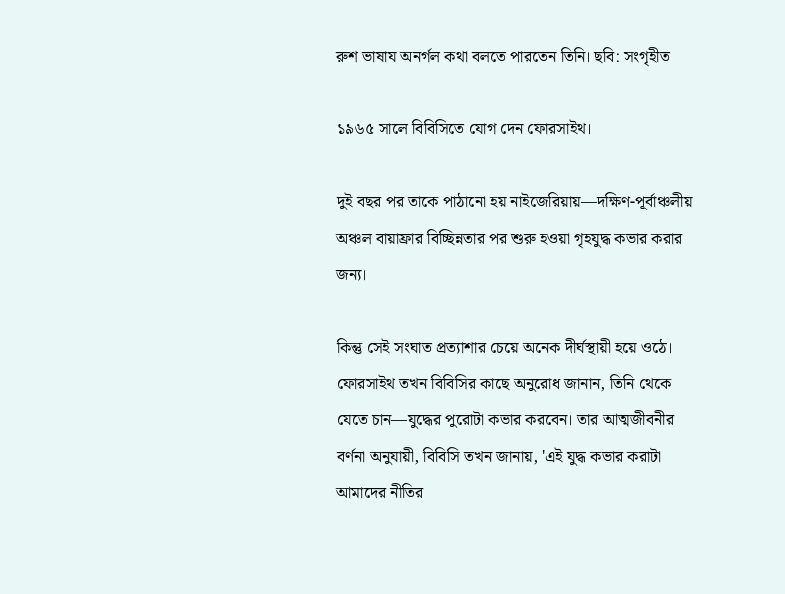রুশ ভাষায অনর্গল কথা বলতে পারতেন তিনি। ছবি: সংগৃহীত

১৯৬৫ সালে বিবিসিতে যোগ দেন ফোরসাইথ।

দুই বছর পর তাকে পাঠানো হয় নাইজেরিয়ায়—দক্ষিণ-পূর্বাঞ্চলীয় অঞ্চল বায়াফ্রার বিচ্ছিন্নতার পর শুরু হওয়া গৃহযুদ্ধ কভার করার জন্য।

কিন্তু সেই সংঘাত প্রত্যাশার চেয়ে অনেক দীর্ঘস্থায়ী হয়ে ওঠে। ফোরসাইথ তখন বিবিসির কাছে অনুরোধ জানান, তিনি থেকে যেতে চান—যুদ্ধের পুরোটা কভার করবেন। তার আত্মজীবনীর বর্ণনা অনুযায়ী, বিবিসি তখন জানায়, 'এই যুদ্ধ কভার করাটা আমাদের নীতির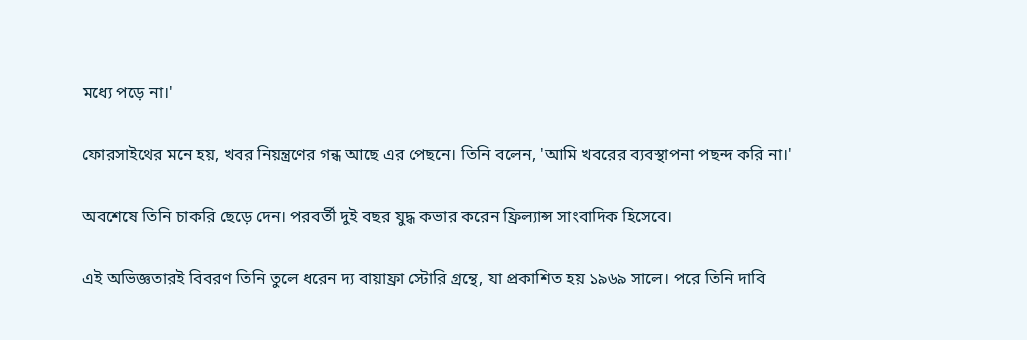মধ্যে পড়ে না।'

ফোরসাইথের মনে হয়, খবর নিয়ন্ত্রণের গন্ধ আছে এর পেছনে। তিনি বলেন, 'আমি খবরের ব্যবস্থাপনা পছন্দ করি না।'

অবশেষে তিনি চাকরি ছেড়ে দেন। পরবর্তী দুই বছর যুদ্ধ কভার করেন ফ্রিল্যান্স সাংবাদিক হিসেবে।

এই অভিজ্ঞতারই বিবরণ তিনি তুলে ধরেন দ্য বায়াফ্রা স্টোরি গ্রন্থে, যা প্রকাশিত হয় ১৯৬৯ সালে। পরে তিনি দাবি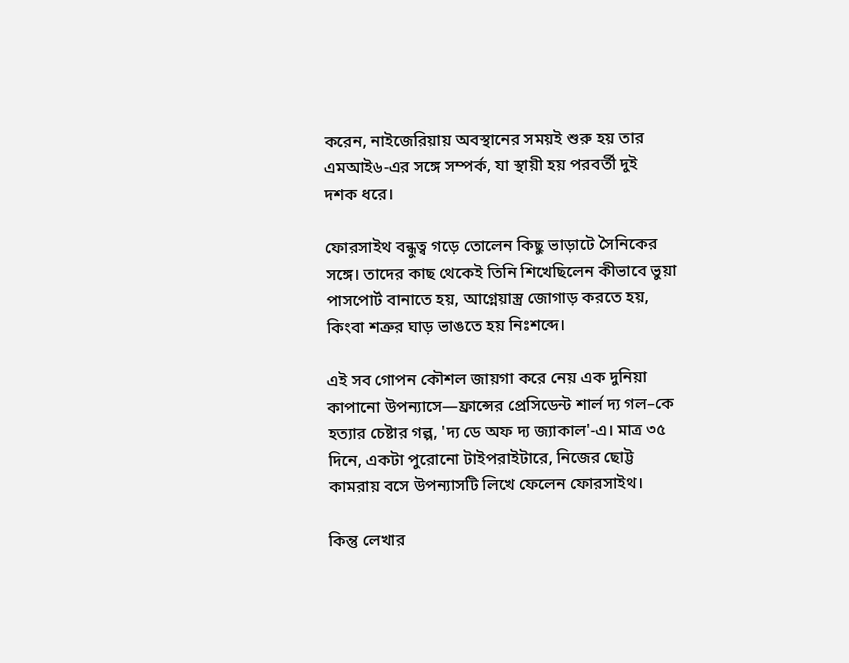করেন, নাইজেরিয়ায় অবস্থানের সময়ই শুরু হয় তার এমআই৬-এর সঙ্গে সম্পর্ক, যা স্থায়ী হয় পরবর্তী দুই দশক ধরে।

ফোরসাইথ বন্ধুত্ব গড়ে তোলেন কিছু ভাড়াটে সৈনিকের সঙ্গে। তাদের কাছ থেকেই তিনি শিখেছিলেন কীভাবে ভুয়া পাসপোর্ট বানাতে হয়, আগ্নেয়াস্ত্র জোগাড় করতে হয়, কিংবা শত্রুর ঘাড় ভাঙতে হয় নিঃশব্দে।

এই সব গোপন কৌশল জায়গা করে নেয় এক দুনিয়া কাপানো উপন্যাসে—ফ্রান্সের প্রেসিডেন্ট শার্ল দ্য গল–কে হত্যার চেষ্টার গল্প, 'দ্য ডে অফ দ্য জ্যাকাল'-এ। মাত্র ৩৫ দিনে, একটা পুরোনো টাইপরাইটারে, নিজের ছোট্ট কামরায় বসে উপন্যাসটি লিখে ফেলেন ফোরসাইথ।

কিন্তু লেখার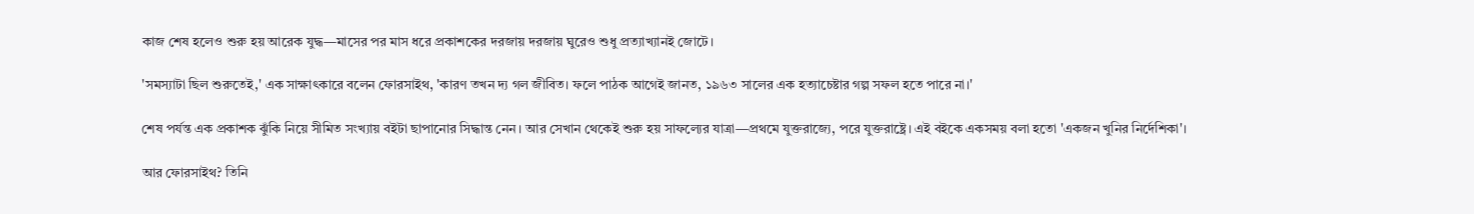কাজ শেষ হলেও শুরু হয় আরেক যুদ্ধ—মাসের পর মাস ধরে প্রকাশকের দরজায় দরজায় ঘুরেও শুধু প্রত্যাখ্যানই জোটে।

'সমস্যাটা ছিল শুরুতেই,' এক সাক্ষাৎকারে বলেন ফোরসাইথ, 'কারণ তখন দ্য গল জীবিত। ফলে পাঠক আগেই জানত, ১৯৬৩ সালের এক হত্যাচেষ্টার গল্প সফল হতে পারে না।'

শেষ পর্যন্ত এক প্রকাশক ঝুঁকি নিয়ে সীমিত সংখ্যায় বইটা ছাপানোর সিদ্ধান্ত নেন। আর সেখান থেকেই শুরু হয় সাফল্যের যাত্রা—প্রথমে যুক্তরাজ্যে, পরে যুক্তরাষ্ট্রে। এই বইকে একসময় বলা হতো 'একজন খুনির নির্দেশিকা'।

আর ফোরসাইথ? তিনি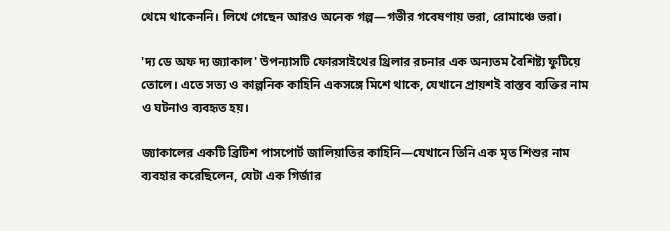থেমে থাকেননি। লিখে গেছেন আরও অনেক গল্প—গভীর গবেষণায় ভরা, রোমাঞ্চে ভরা।

'দ্য ডে অফ দ্য জ্যাকাল' উপন্যাসটি ফোরসাইথের থ্রিলার রচনার এক অন্যতম বৈশিষ্ট্য ফুটিয়ে তোলে। এতে সত্য ও কাল্পনিক কাহিনি একসঙ্গে মিশে থাকে, যেখানে প্রায়শই বাস্তব ব্যক্তির নাম ও ঘটনাও ব্যবহৃত হয়।

জ্যাকালের একটি ব্রিটিশ পাসপোর্ট জালিয়াতির কাহিনি—যেখানে তিনি এক মৃত শিশুর নাম ব্যবহার করেছিলেন, যেটা এক গির্জার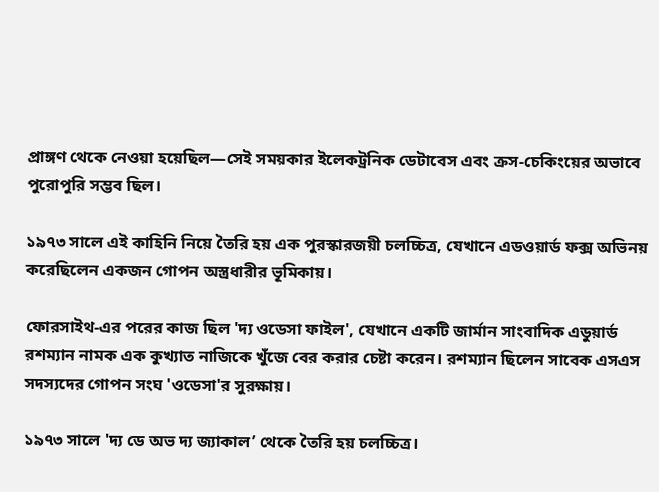প্রাঙ্গণ থেকে নেওয়া হয়েছিল—সেই সময়কার ইলেকট্রনিক ডেটাবেস এবং ক্রস-চেকিংয়ের অভাবে পুরোপুরি সম্ভব ছিল।

১৯৭৩ সালে এই কাহিনি নিয়ে তৈরি হয় এক পুরস্কারজয়ী চলচ্চিত্র, যেখানে এডওয়ার্ড ফক্স অভিনয় করেছিলেন একজন গোপন অস্ত্রধারীর ভূমিকায়।

ফোরসাইথ-এর পরের কাজ ছিল 'দ্য ওডেসা ফাইল', যেখানে একটি জার্মান সাংবাদিক এডুয়ার্ড রশম্যান নামক এক কুখ্যাত নাজিকে খুঁজে বের করার চেষ্টা করেন। রশম্যান ছিলেন সাবেক এসএস সদস্যদের গোপন সংঘ 'ওডেসা'র সুরক্ষায়।

১৯৭৩ সালে 'দ্য ডে অভ দ্য জ্যাকাল’ থেকে তৈরি হয় চলচ্চিত্র।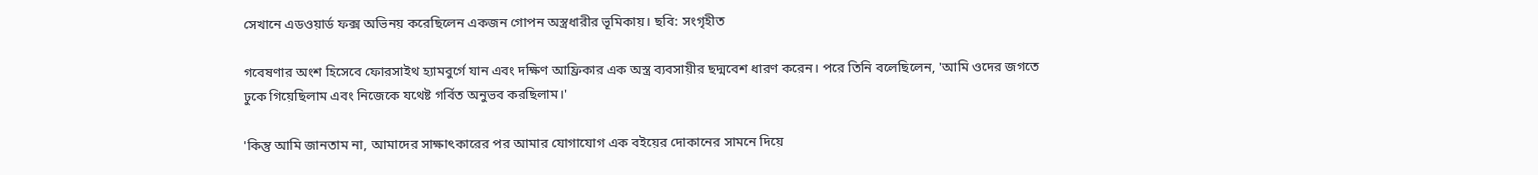সেখানে এডওয়ার্ড ফক্স অভিনয় করেছিলেন একজন গোপন অস্ত্রধারীর ভূমিকায়। ছবি: সংগৃহীত

গবেষণার অংশ হিসেবে ফোরসাইথ হ্যামবুর্গে যান এবং দক্ষিণ আফ্রিকার এক অস্ত্র ব্যবসায়ীর ছদ্মবেশ ধারণ করেন। পরে তিনি বলেছিলেন, 'আমি ওদের জগতে ঢুকে গিয়েছিলাম এবং নিজেকে যথেষ্ট গর্বিত অনুভব করছিলাম।'

'কিন্তু আমি জানতাম না, আমাদের সাক্ষাৎকারের পর আমার যোগাযোগ এক বইয়ের দোকানের সামনে দিয়ে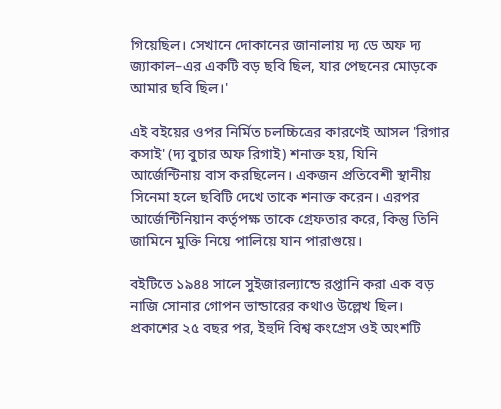গিয়েছিল। সেখানে দোকানের জানালায় দ্য ডে অফ দ্য জ্যাকাল–এর একটি বড় ছবি ছিল, যার পেছনের মোড়কে আমার ছবি ছিল।'

এই বইয়ের ওপর নির্মিত চলচ্চিত্রের কারণেই আসল 'রিগার কসাই' (দ্য বুচার অফ রিগাই) শনাক্ত হয়, যিনি আর্জেন্টিনায় বাস করছিলেন। একজন প্রতিবেশী স্থানীয় সিনেমা হলে ছবিটি দেখে তাকে শনাক্ত করেন। এরপর আর্জেন্টিনিয়ান কর্তৃপক্ষ তাকে গ্রেফতার করে, কিন্তু তিনি জামিনে মুক্তি নিয়ে পালিয়ে যান পারাগুয়ে।

বইটিতে ১৯৪৪ সালে সুইজারল্যান্ডে রপ্তানি করা এক বড় নাজি সোনার গোপন ভান্ডারের কথাও উল্লেখ ছিল। প্রকাশের ২৫ বছর পর, ইহুদি বিশ্ব কংগ্রেস ওই অংশটি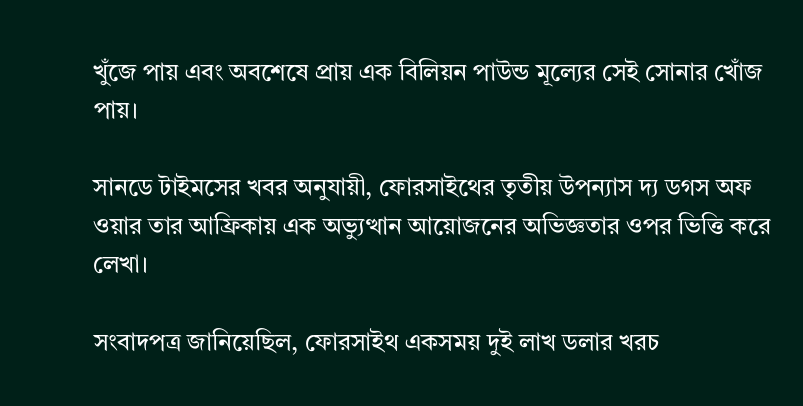খুঁজে পায় এবং অবশেষে প্রায় এক বিলিয়ন পাউন্ড মূল্যের সেই সোনার খোঁজ পায়।

সানডে টাইমসের খবর অনুযায়ী, ফোরসাইথের তৃতীয় উপন্যাস দ্য ডগস অফ ওয়ার তার আফ্রিকায় এক অভ্যুত্থান আয়োজনের অভিজ্ঞতার ওপর ভিত্তি করে লেখা।

সংবাদপত্র জানিয়েছিল, ফোরসাইথ একসময় দুই লাখ ডলার খরচ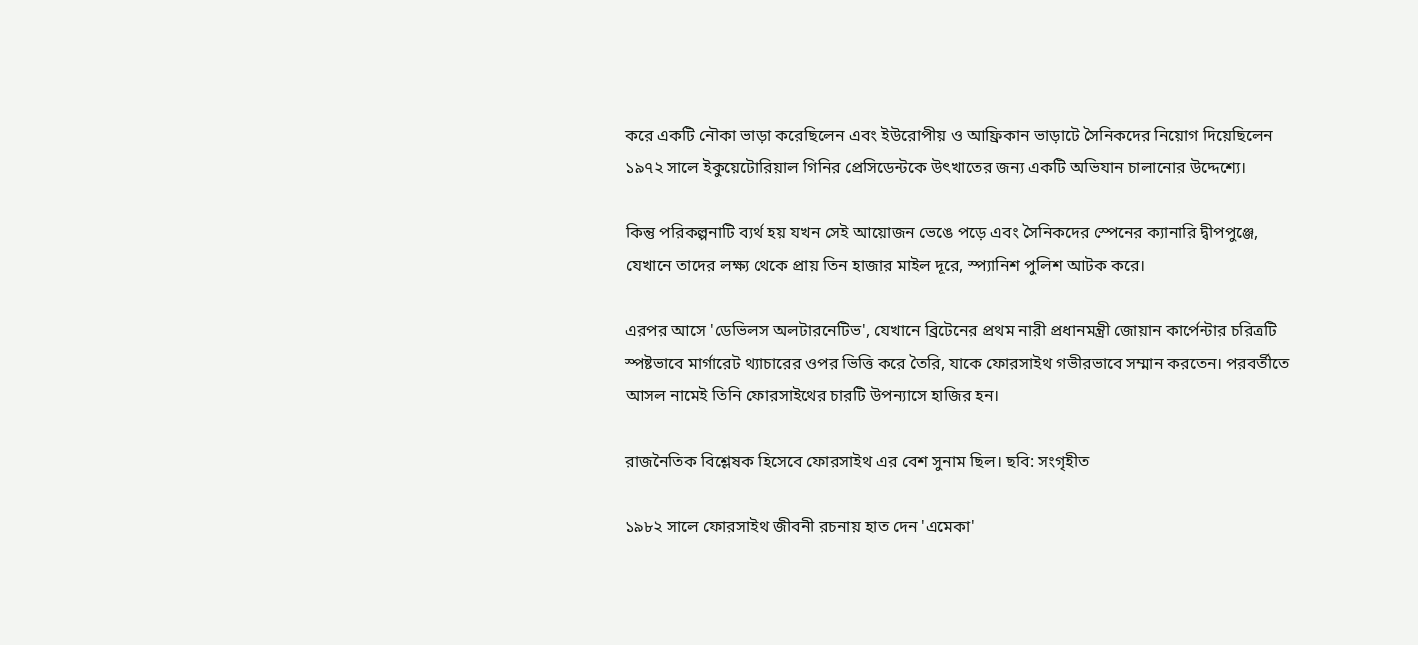করে একটি নৌকা ভাড়া করেছিলেন এবং ইউরোপীয় ও আফ্রিকান ভাড়াটে সৈনিকদের নিয়োগ দিয়েছিলেন ১৯৭২ সালে ইকুয়েটোরিয়াল গিনির প্রেসিডেন্টকে উৎখাতের জন্য একটি অভিযান চালানোর উদ্দেশ্যে।

কিন্তু পরিকল্পনাটি ব্যর্থ হয় যখন সেই আয়োজন ভেঙে পড়ে এবং সৈনিকদের স্পেনের ক্যানারি দ্বীপপুঞ্জে, যেখানে তাদের লক্ষ্য থেকে প্রায় তিন হাজার মাইল দূরে, স্প্যানিশ পুলিশ আটক করে।

এরপর আসে 'ডেভিলস অলটারনেটিভ', যেখানে ব্রিটেনের প্রথম নারী প্রধানমন্ত্রী জোয়ান কার্পেন্টার চরিত্রটি স্পষ্টভাবে মার্গারেট থ্যাচারের ওপর ভিত্তি করে তৈরি, যাকে ফোরসাইথ গভীরভাবে সম্মান করতেন। পরবর্তীতে আসল নামেই তিনি ফোরসাইথের চারটি উপন্যাসে হাজির হন।

রাজনৈতিক বিশ্লেষক হিসেবে ফোরসাইথ এর বেশ সুনাম ছিল। ছবি: সংগৃহীত

১৯৮২ সালে ফোরসাইথ জীবনী রচনায় হাত দেন 'এমেকা'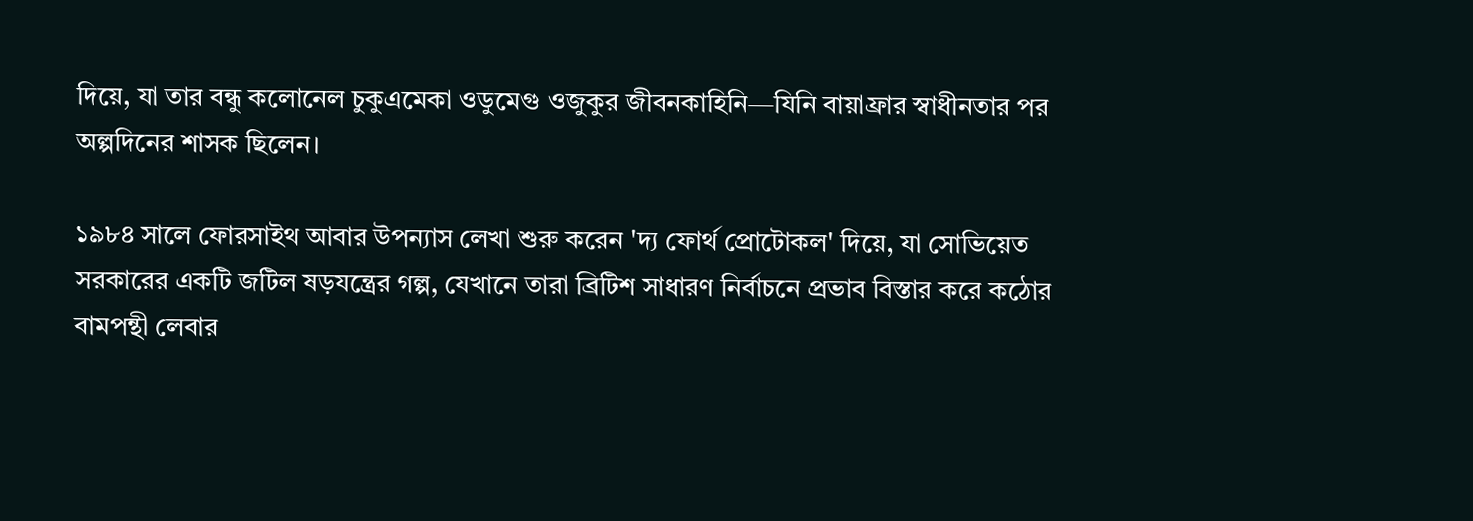দিয়ে, যা তার বন্ধু কলোনেল চুকুএমেকা ওডুমেগু ওজুকুর জীবনকাহিনি—যিনি বায়াফ্রার স্বাধীনতার পর অল্পদিনের শাসক ছিলেন।

১৯৮৪ সালে ফোরসাইথ আবার উপন্যাস লেখা শুরু করেন 'দ্য ফোর্থ প্রোটোকল' দিয়ে, যা সোভিয়েত সরকারের একটি জটিল ষড়যন্ত্রের গল্প, যেখানে তারা ব্রিটিশ সাধারণ নির্বাচনে প্রভাব বিস্তার করে কঠোর বামপন্থী লেবার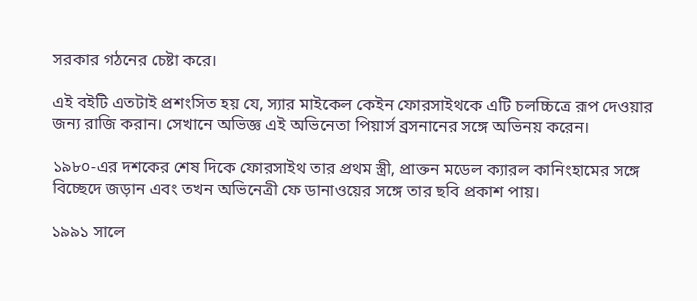সরকার গঠনের চেষ্টা করে।

এই বইটি এতটাই প্রশংসিত হয় যে, স্যার মাইকেল কেইন ফোরসাইথকে এটি চলচ্চিত্রে রূপ দেওয়ার জন্য রাজি করান। সেখানে অভিজ্ঞ এই অভিনেতা পিয়ার্স ব্রসনানের সঙ্গে অভিনয় করেন।

১৯৮০-এর দশকের শেষ দিকে ফোরসাইথ তার প্রথম স্ত্রী, প্রাক্তন মডেল ক্যারল কানিংহামের সঙ্গে বিচ্ছেদে জড়ান এবং তখন অভিনেত্রী ফে ডানাওয়ের সঙ্গে তার ছবি প্রকাশ পায়।

১৯৯১ সালে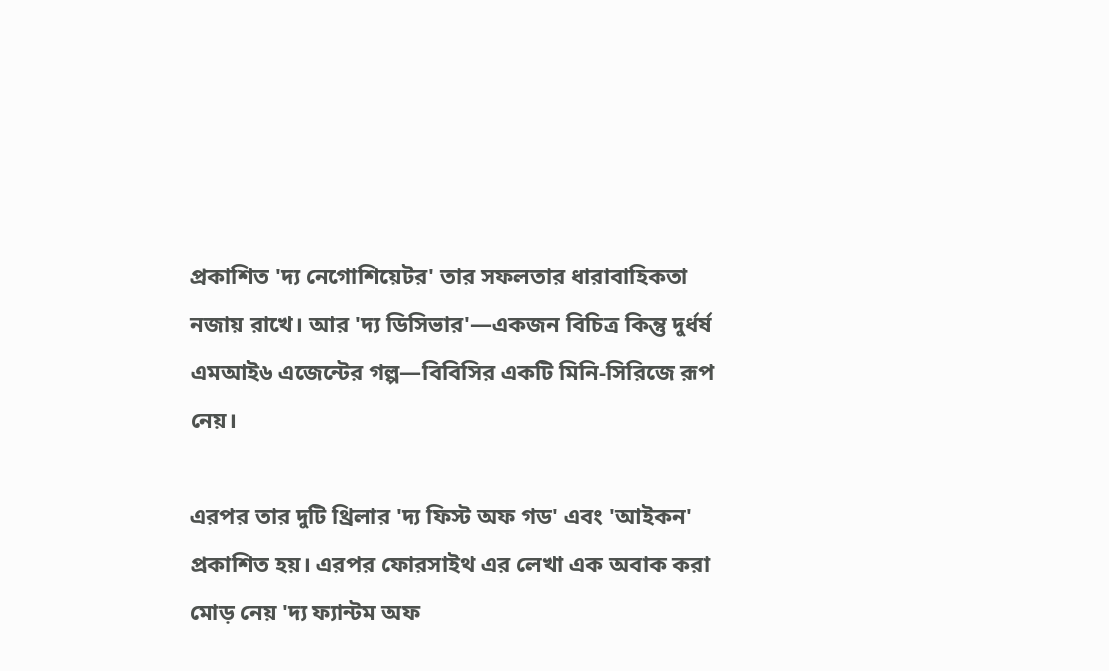প্রকাশিত 'দ্য নেগোশিয়েটর' তার সফলতার ধারাবাহিকতা নজায় রাখে। আর 'দ্য ডিসিভার'—একজন বিচিত্র কিন্তু দুর্ধর্ষ এমআই৬ এজেন্টের গল্প—বিবিসির একটি মিনি-সিরিজে রূপ নেয়।

এরপর তার দুটি থ্রিলার 'দ্য ফিস্ট অফ গড' এবং 'আইকন' প্রকাশিত হয়। এরপর ফোরসাইথ এর লেখা এক অবাক করা মোড় নেয় 'দ্য ফ্যান্টম অফ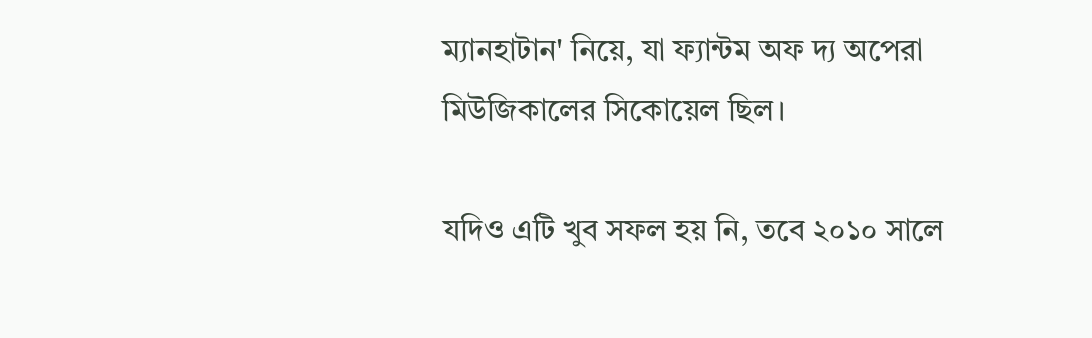ম্যানহাটান' নিয়ে, যা ফ্যান্টম অফ দ্য অপেরা মিউজিকালের সিকোয়েল ছিল।

যদিও এটি খুব সফল হয় নি, তবে ২০১০ সালে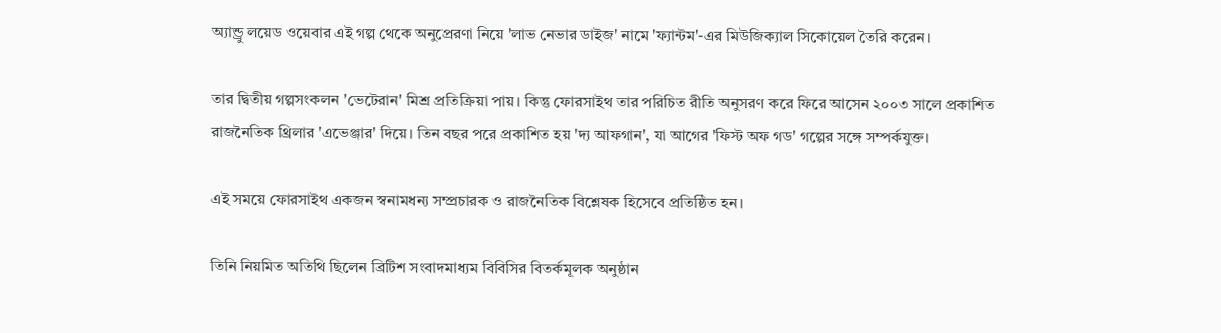অ্যান্ড্রু লয়েড ওয়েবার এই গল্প থেকে অনুপ্রেরণা নিয়ে 'লাভ নেভার ডাইজ' নামে 'ফ্যান্টম'-এর মিউজিক্যাল সিকোয়েল তৈরি করেন।

তার দ্বিতীয় গল্পসংকলন 'ভেটেরান' মিশ্র প্রতিক্রিয়া পায়। কিন্তু ফোরসাইথ তার পরিচিত রীতি অনুসরণ করে ফিরে আসেন ২০০৩ সালে প্রকাশিত রাজনৈতিক থ্রিলার 'এভেঞ্জার' দিয়ে। তিন বছর পরে প্রকাশিত হয় 'দ্য আফগান', যা আগের 'ফিস্ট অফ গড' গল্পের সঙ্গে সম্পর্কযুক্ত।

এই সময়ে ফোরসাইথ একজন স্বনামধন্য সম্প্রচারক ও রাজনৈতিক বিশ্লেষক হিসেবে প্রতিষ্ঠিত হন।

তিনি নিয়মিত অতিথি ছিলেন ব্রিটিশ সংবাদমাধ্যম বিবিসির বিতর্কমূলক অনুষ্ঠান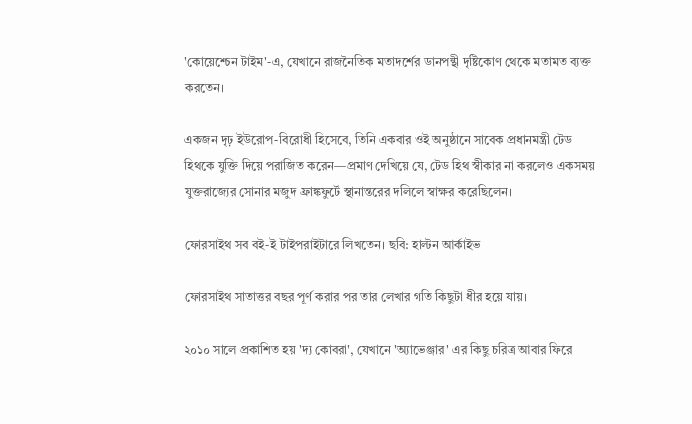'কোয়েশ্চেন টাইম'-এ, যেখানে রাজনৈতিক মতাদর্শের ডানপন্থী দৃষ্টিকোণ থেকে মতামত ব্যক্ত করতেন।

একজন দৃঢ় ইউরোপ-বিরোধী হিসেবে, তিনি একবার ওই অনুষ্ঠানে সাবেক প্রধানমন্ত্রী টেড হিথকে যুক্তি দিয়ে পরাজিত করেন—প্রমাণ দেখিয়ে যে, টেড হিথ স্বীকার না করলেও একসময় যুক্তরাজ্যের সোনার মজুদ ফ্রাঙ্কফুর্টে স্থানান্তরের দলিলে স্বাক্ষর করেছিলেন।

ফোরসাইথ সব বই-ই টাইপরাইটারে লিখতেন। ছবি: হাল্টন আর্কাইভ

ফোরসাইথ সাতাত্তর বছর পূর্ণ করার পর তার লেখার গতি কিছুটা ধীর হয়ে যায়।

২০১০ সালে প্রকাশিত হয় 'দ্য কোবরা', যেখানে 'অ্যাভেঞ্জার' এর কিছু চরিত্র আবার ফিরে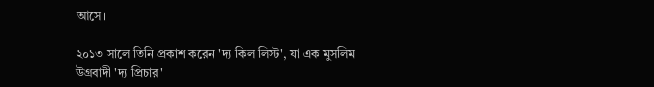আসে।

২০১৩ সালে তিনি প্রকাশ করেন 'দ্য কিল লিস্ট', যা এক মুসলিম উগ্রবাদী 'দ্য প্রিচার'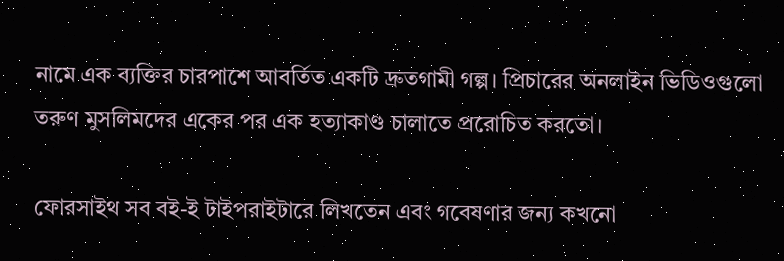নামে এক ব্যক্তির চারপাশে আবর্তিত একটি দ্রুতগামী গল্প। প্রিচারের অনলাইন ভিডিওগুলো তরুণ মুসলিমদের একের পর এক হত্যাকাণ্ড চালাতে প্ররোচিত করতো।

ফোরসাইথ সব বই-ই টাইপরাইটারে লিখতেন এবং গবেষণার জন্য কখনো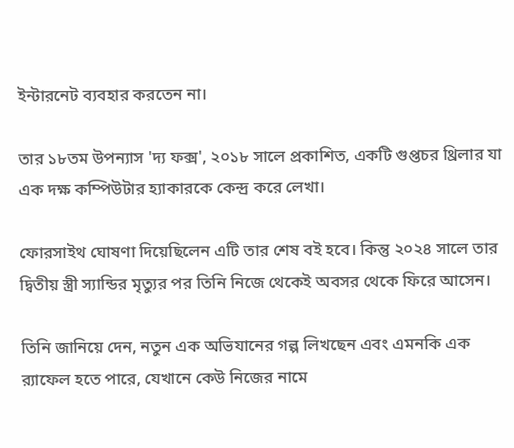ইন্টারনেট ব্যবহার করতেন না।

তার ১৮তম উপন্যাস 'দ্য ফক্স', ২০১৮ সালে প্রকাশিত, একটি গুপ্তচর থ্রিলার যা এক দক্ষ কম্পিউটার হ্যাকারকে কেন্দ্র করে লেখা।

ফোরসাইথ ঘোষণা দিয়েছিলেন এটি তার শেষ বই হবে। কিন্তু ২০২৪ সালে তার দ্বিতীয় স্ত্রী স্যান্ডির মৃত্যুর পর তিনি নিজে থেকেই অবসর থেকে ফিরে আসেন।

তিনি জানিয়ে দেন, নতুন এক অভিযানের গল্প লিখছেন এবং এমনকি এক র‍্যাফেল হতে পারে, যেখানে কেউ নিজের নামে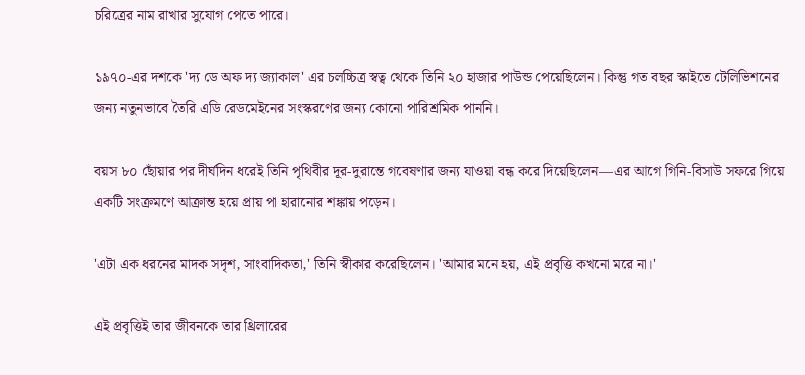চরিত্রের নাম রাখার সুযোগ পেতে পারে।

১৯৭০-এর দশকে 'দ্য ডে অফ দ্য জ্যাকাল' এর চলচ্চিত্র স্বত্ব থেকে তিনি ২০ হাজার পাউন্ড পেয়েছিলেন। কিন্তু গত বছর স্কাইতে টেলিভিশনের জন্য নতুনভাবে তৈরি এডি রেডমেইনের সংস্করণের জন্য কোনো পারিশ্রমিক পাননি।

বয়স ৮০ ছোঁয়ার পর দীর্ঘদিন ধরেই তিনি পৃথিবীর দূর-দুরান্তে গবেষণার জন্য যাওয়া বন্ধ করে দিয়েছিলেন—এর আগে গিনি-বিসাউ সফরে গিয়ে একটি সংক্রমণে আক্রান্ত হয়ে প্রায় পা হারানোর শঙ্কায় পড়েন।

'এটা এক ধরনের মাদক সদৃশ, সাংবাদিকতা,' তিনি স্বীকার করেছিলেন। 'আমার মনে হয়, এই প্রবৃত্তি কখনো মরে না।'

এই প্রবৃত্তিই তার জীবনকে তার থ্রিলারের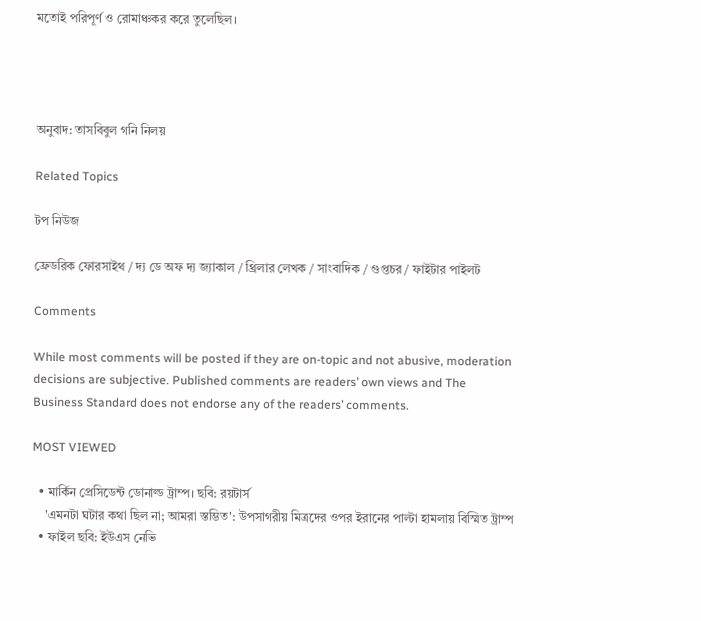মতোই পরিপূর্ণ ও রোমাঞ্চকর করে তুলেছিল।




অনুবাদ: তাসবিবুল গনি নিলয়

Related Topics

টপ নিউজ

ফ্রেডরিক ফোরসাইথ / দ্য ডে অফ দ্য জ্যাকাল / থ্রিলার লেখক / সাংবাদিক / গুপ্তচর / ফাইটার পাইলট

Comments

While most comments will be posted if they are on-topic and not abusive, moderation decisions are subjective. Published comments are readers’ own views and The Business Standard does not endorse any of the readers’ comments.

MOST VIEWED

  • মার্কিন প্রেসিডেন্ট ডোনাল্ড ট্রাম্প। ছবি: রয়টার্স
    'এমনটা ঘটার কথা ছিল না; আমরা স্তম্ভিত': উপসাগরীয় মিত্রদের ওপর ইরানের পাল্টা হামলায় বিস্মিত ট্রাম্প
  • ফাইল ছবি: ইউএস নেভি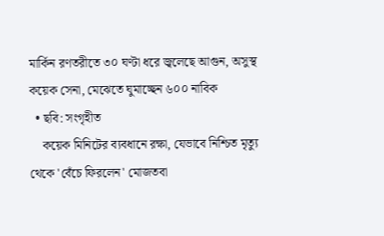মার্কিন রণতরীতে ৩০ ঘণ্টা ধরে জ্বলেছে আগুন, অসুস্থ কয়েক সেনা, মেঝেতে ঘুমাচ্ছেন ৬০০ নাবিক
  • ছবি: সংগৃহীত
    কয়েক মিনিটের ব্যবধানে রক্ষা, যেভাবে নিশ্চিত মৃত্যু থেকে 'বেঁচে ফিরলেন' মোজতবা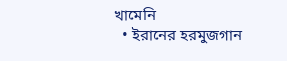খামেনি
  • ইরানের হরমুজগান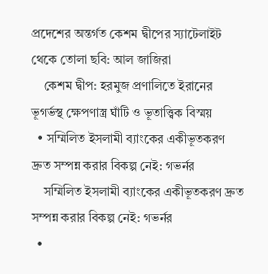প্রদেশের অন্তর্গত কেশম দ্বীপের স্যাটেলাইট থেকে তোলা ছবি: আল জাজিরা
    কেশম দ্বীপ: হরমুজ প্রণালিতে ইরানের ভূগর্ভস্থ ক্ষেপণাস্ত্র ঘাঁটি ও ভূতাত্ত্বিক বিস্ময়
  • সম্মিলিত ইসলামী ব্যাংকের একীভূতকরণ দ্রুত সম্পন্ন করার বিকল্প নেই: গভর্নর
    সম্মিলিত ইসলামী ব্যাংকের একীভূতকরণ দ্রুত সম্পন্ন করার বিকল্প নেই: গভর্নর
  •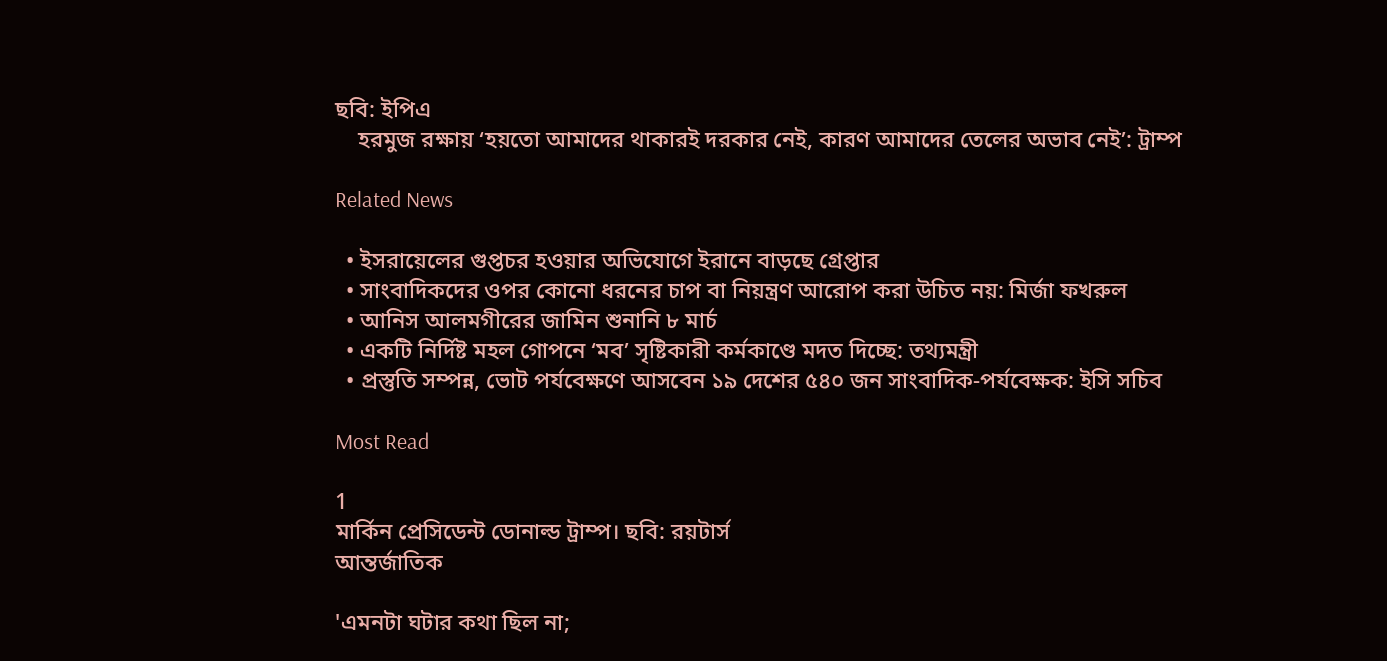ছবি: ইপিএ
    হরমুজ রক্ষায় ‘হয়তো আমাদের থাকারই দরকার নেই, কারণ আমাদের তেলের অভাব নেই’: ট্রাম্প

Related News

  • ইসরায়েলের গুপ্তচর হওয়ার অভিযোগে ইরানে বাড়ছে গ্রেপ্তার
  • সাংবাদিকদের ওপর কোনো ধরনের চাপ বা নিয়ন্ত্রণ আরোপ করা উচিত নয়: মির্জা ফখরুল
  • আনিস আলমগীরের জামিন শুনানি ৮ মার্চ
  • একটি নির্দিষ্ট মহল গোপনে ‘মব’ সৃষ্টিকারী কর্মকাণ্ডে মদত দিচ্ছে: তথ্যমন্ত্রী
  • প্রস্তুতি সম্পন্ন, ভোট পর্যবেক্ষণে আসবেন ১৯ দেশের ৫৪০ জন সাংবাদিক-পর্যবেক্ষক: ইসি সচিব

Most Read

1
মার্কিন প্রেসিডেন্ট ডোনাল্ড ট্রাম্প। ছবি: রয়টার্স
আন্তর্জাতিক

'এমনটা ঘটার কথা ছিল না;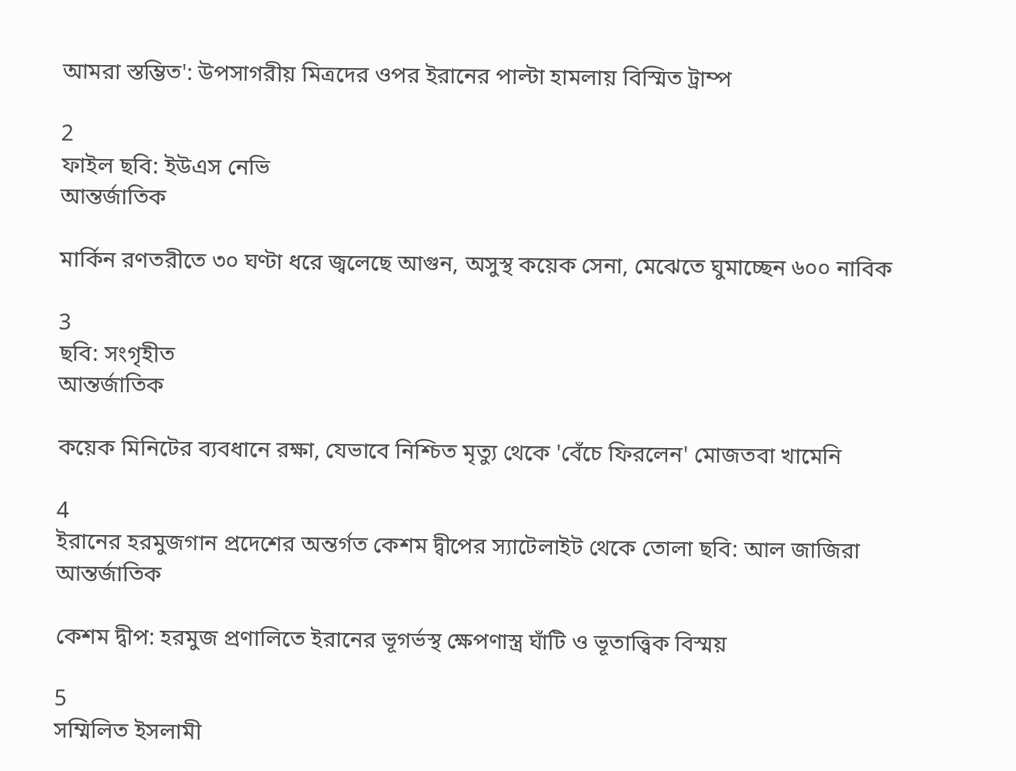আমরা স্তম্ভিত': উপসাগরীয় মিত্রদের ওপর ইরানের পাল্টা হামলায় বিস্মিত ট্রাম্প

2
ফাইল ছবি: ইউএস নেভি
আন্তর্জাতিক

মার্কিন রণতরীতে ৩০ ঘণ্টা ধরে জ্বলেছে আগুন, অসুস্থ কয়েক সেনা, মেঝেতে ঘুমাচ্ছেন ৬০০ নাবিক

3
ছবি: সংগৃহীত
আন্তর্জাতিক

কয়েক মিনিটের ব্যবধানে রক্ষা, যেভাবে নিশ্চিত মৃত্যু থেকে 'বেঁচে ফিরলেন' মোজতবা খামেনি

4
ইরানের হরমুজগান প্রদেশের অন্তর্গত কেশম দ্বীপের স্যাটেলাইট থেকে তোলা ছবি: আল জাজিরা
আন্তর্জাতিক

কেশম দ্বীপ: হরমুজ প্রণালিতে ইরানের ভূগর্ভস্থ ক্ষেপণাস্ত্র ঘাঁটি ও ভূতাত্ত্বিক বিস্ময়

5
সম্মিলিত ইসলামী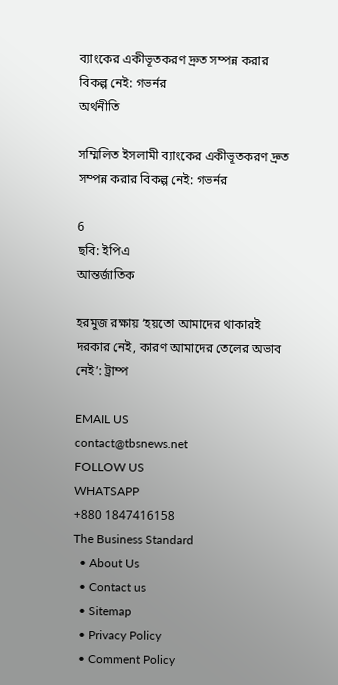ব্যাংকের একীভূতকরণ দ্রুত সম্পন্ন করার বিকল্প নেই: গভর্নর
অর্থনীতি

সম্মিলিত ইসলামী ব্যাংকের একীভূতকরণ দ্রুত সম্পন্ন করার বিকল্প নেই: গভর্নর

6
ছবি: ইপিএ
আন্তর্জাতিক

হরমুজ রক্ষায় ‘হয়তো আমাদের থাকারই দরকার নেই, কারণ আমাদের তেলের অভাব নেই’: ট্রাম্প

EMAIL US
contact@tbsnews.net
FOLLOW US
WHATSAPP
+880 1847416158
The Business Standard
  • About Us
  • Contact us
  • Sitemap
  • Privacy Policy
  • Comment Policy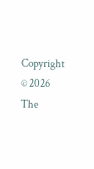Copyright © 2026
The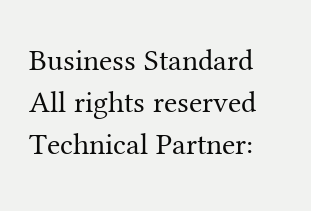Business Standard All rights reserved
Technical Partner: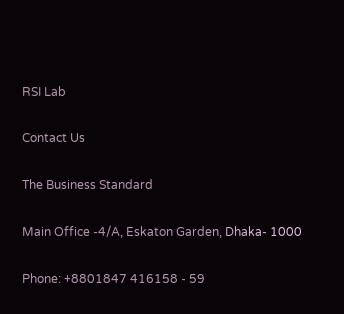RSI Lab

Contact Us

The Business Standard

Main Office -4/A, Eskaton Garden, Dhaka- 1000

Phone: +8801847 416158 - 59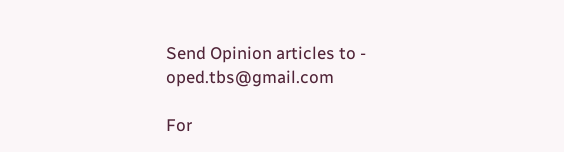Send Opinion articles to - oped.tbs@gmail.com

For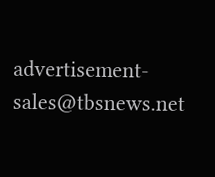advertisement- sales@tbsnews.net